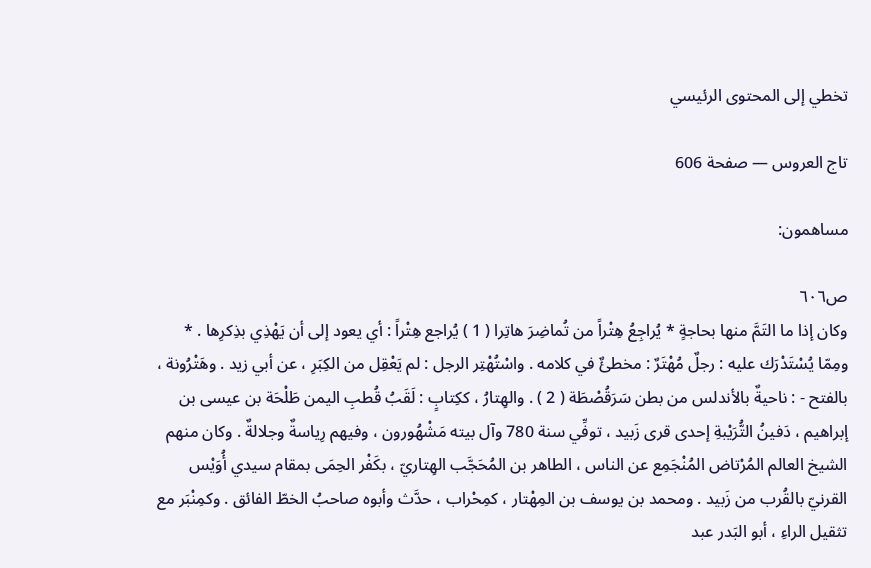تخطي إلى المحتوى الرئيسي

تاج العروس — صفحة 606

مساهمون:

ص٦٠٦
وكان إذا ما التَمَّ منها بحاجةٍ * يُراجِعُ هِتْراً من تُماضِرَ هاتِرا ( 1 ) يُراجع هِتْراً : أي يعود إلى أن يَهْذِي بذِكرِها . * ومِمّا يُسْتَدْرَك عليه : رجلٌ مُهْتَرٌ : مخطئٌ في كلامه . واسْتُهْتِر الرجل : لم يَعْقِل من الكِبَرِ ، عن أبي زيد . وهَتْرُونة ، بالفتح - : ناحيةٌ بالأندلس من بطن سَرَقُصْطَة ( 2 ) . والهِتارُ ، ككِتابٍ : لَقَبُ قُطبِ اليمن طَلْحَة بن عيسى بن إبراهيم ، دَفينُ التُّرَيْبةِ إحدى قرى زَبيد ، توفِّي سنة 780 وآل بيته مَشْهُورون ، وفيهم رِياسةٌ وجلالةٌ . وكان منهم الشيخ العالم المُرْتاض المُنْجَمِع عن الناس ، الطاهر بن المُحَجَّب الهِتاريّ ، بكَفْر الحِمَى بمقام سيدي أُوَيْس القرنيّ بالقُرب من زَبيد . ومحمد بن يوسف بن المِهْتار ، كمِحْراب ، حدَّث وأبوه صاحبُ الخطّ الفائق . وكمِنْبَر مع تثقيل الراءِ ، أبو البَدر عبد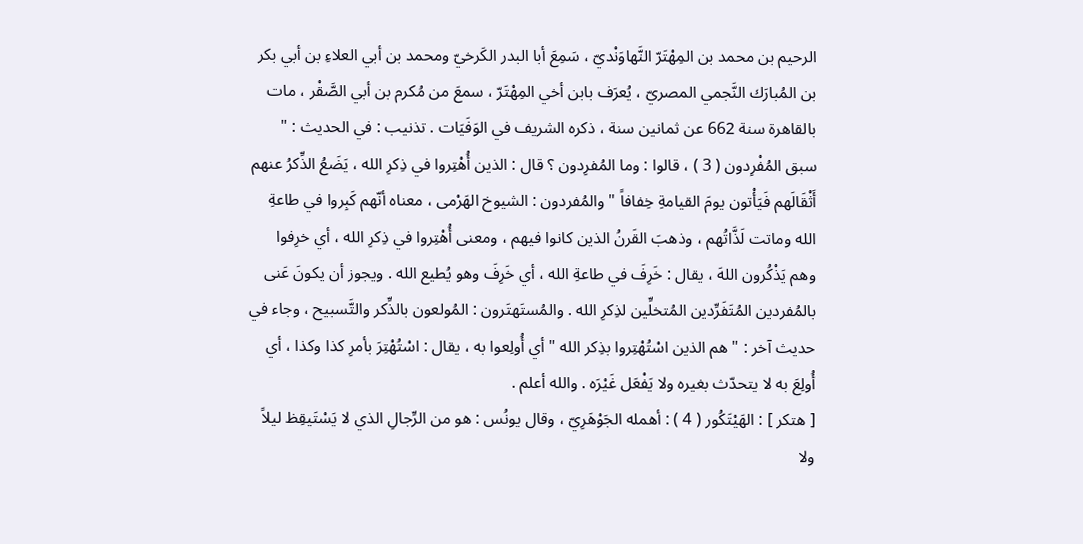الرحيم بن محمد بن المِهْتَرّ النَّهاوَنْديّ ، سَمِعَ أبا البدر الكَرخيّ ومحمد بن أبي العلاءِ بن أبي بكر بن المُبارَك النَّجمي المصريّ ، يُعرَف بابن أخي المِهْتَرّ ، سمعَ من مُكرم بن أبي الصَّقْر ، مات بالقاهرة سنة 662 عن ثمانين سنة ، ذكره الشريف في الوَفَيَات . تذنيب : في الحديث : " سبق المُفْرِدون ( 3 ) ، قالوا : وما المُفرِدون ؟ قال : الذين أُهْتِروا في ذِكرِ الله ، يَضَعُ الذِّكرُ عنهم أَثْقَالَهم فَيَأْتون يومَ القيامةِ خِفافاً " والمُفردون : الشيوخ الهَرْمى ، معناه أنّهم كَبِروا في طاعةِ الله وماتت لَذَّاتُهم ، وذهبَ القَرنُ الذين كانوا فيهم ، ومعنى أُهْتِروا في ذِكرِ الله ، أي خرِفوا وهم يَذْكُرون اللهَ ، يقال : خَرِفَ في طاعةِ الله ، أي خَرِفَ وهو يُطيع الله . ويجوز أن يكونَ عَنى بالمُفردين المُتَفَرِّدين المُتخلِّين لذِكرِ الله . والمُستَهتَرون : المُولعون بالذِّكر والتَّسبيح ، وجاء في حديث آخر : " هم الذين اسْتُهْتِروا بذِكر الله " أي أُولِعوا به ، يقال : اسْتُهْتِرَ بأمرِ كذا وكذا ، أي أُولِعَ به لا يتحدّث بغيره ولا يَفْعَل غَيْرَه . والله أعلم .
[ هتكر ] : الهَيْتَكُور ( 4 ) : أهمله الجَوْهَرِيّ ، وقال يونُس : هو من الرِّجالِ الذي لا يَسْتَيقِظ ليلاً ولا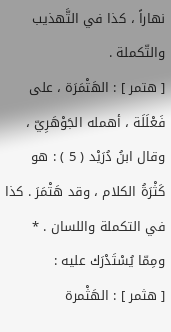نهاراً ، كذا في التَّهذيب والتّكملة .
[ هتمر ] : الهَتْمَرَة ، على فَعْلَلَة ، أهمله الجَوْهَرِيّ ، وقال ابنُ دُرَيْد ( 5 ) : هو كَثْرَةُ الكلام ، وقد هَتْمَرَ . كذا في التكملة واللسان . * ومِمّا يُسْتَدْرَك عليه :
[ هثمر ] : الهَثْمرة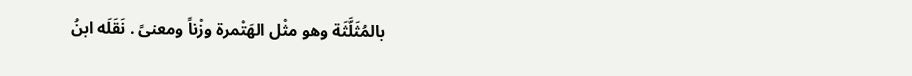بالمُثَلَّثَة وهو مثْل الهَتْمرة وزْناً ومعنىً . نَقَلَه ابنُ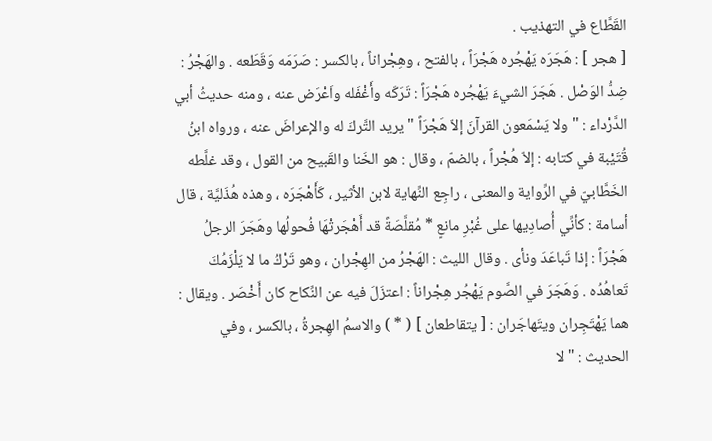القَطَّاع في التهذيب .
[ هجر ] : هَجَرَه يَهْجُره هَجْرَاً ، بالفتح ، وهِجْراناً ، بالكسر : صَرَمَه وَقَطَعه . والهَجْرُ : ضِدُّ الوَصْل . هَجَرَ الشيءَ يَهْجُره هَجْرَاً : تَرَكَه وأَغْفَله واَعْرَض عنه ، ومنه حديثُ أبي الدَّرْداء : " ولا يَسْمَعون القرآنَ إلاّ هَجْرَاً " يريد التَّركَ له والإعراضَ عنه ، ورواه ابنُ قُتَيْبة في كتابه : إلاّ هُجْراً ، بالضمّ ، وقال : هو الخَنا والقَبيح من القول ، وقد غلَّطه الخَطَّابيّ في الرِّواية والمعنى ، راجِع النِّهاية لابن الأثير ، كَأَهْجَرَه ، وهذه هُذَليَّة ، قال أسامة : كأنِّي أُصادِيها على غُبْرِ مانعٍ * مُقلَّصَةً قد أَهْجَرتْهَا فُحولُها وهَجَرَ الرجلُ هَجْرَاً : إذا تَباعَدَ ونأى . وقال الليث : الهَجْرُ من الهِجْران ، وهو تَرْكُ ما لا يَلْزَمُكَ تَعاهُدُه . وَهَجَرَ في الصَّوم يَهْجُر هِجْراناً : اعتزَلَ فيه عن النِّكاح كان أَخْصَر . ويقال : هما يَهْتَجِران ويتَهاجَران : [ يتقاطعان ] ( * ) والاسمُ الهِجرةُ ، بالكسر ، وفي الحديث : " لا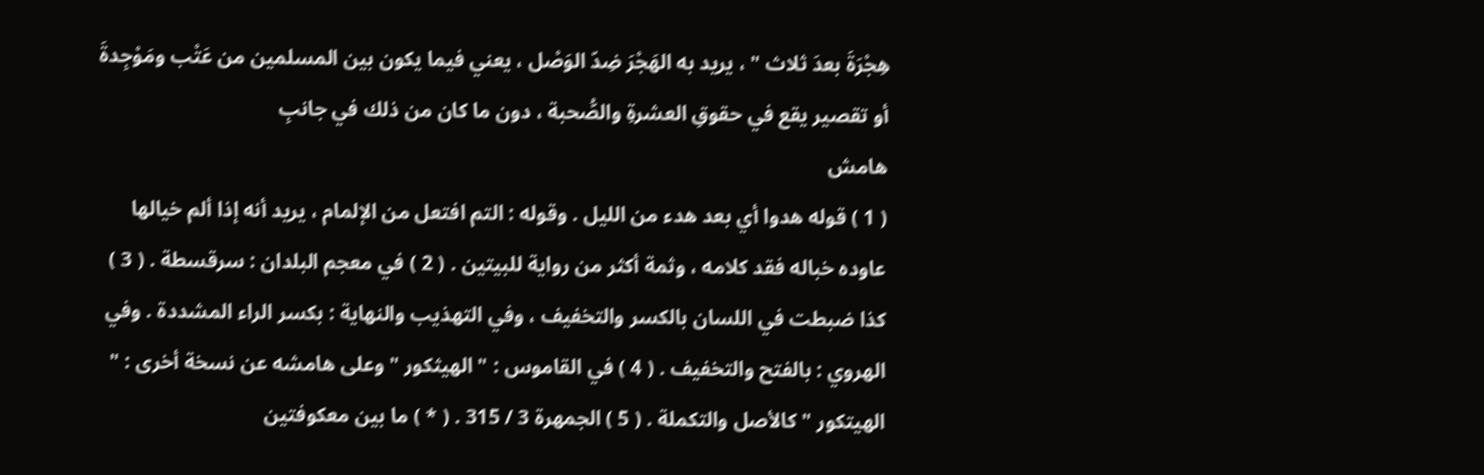هِجْرَةَ بعدَ ثلاث " ، يريد به الهَجْرَ ضِدّ الوَصْل ، يعني فيما يكون بين المسلمين من عَتْب ومَوْجِدةَ أو تقصير يقع في حقوقِ العشرةِ والصُّحبة ، دون ما كان من ذلك في جانبِ
هامش
( 1 ) قوله هدوا أي بعد هدء من الليل . وقوله : التم افتعل من الإلمام ، يريد أنه إذا ألم خيالها عاوده خباله فقد كلامه ، وثمة أكثر من رواية للبيتين . ( 2 ) في معجم البلدان : سرقسطة . ( 3 ) كذا ضبطت في اللسان بالكسر والتخفيف ، وفي التهذيب والنهاية : بكسر الراء المشددة . وفي الهروي : بالفتح والتخفيف . ( 4 ) في القاموس : " الهيثكور " وعلى هامشه عن نسخة أخرى : " الهيتكور " كالأصل والتكملة . ( 5 ) الجمهرة 3 / 315 . ( * ) ما بين معكوفتين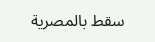سقط بالمصرية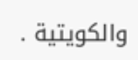والكويتية .